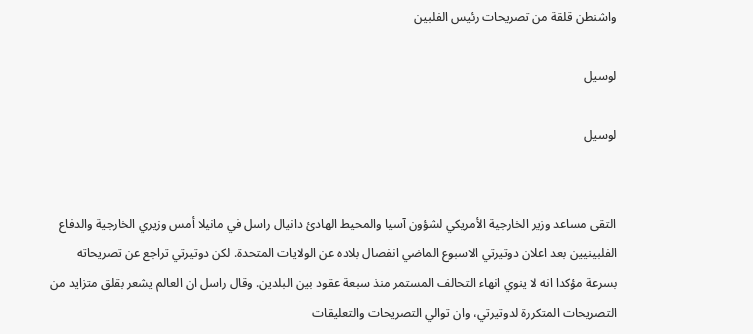واشنطن قلقة من تصريحات رئيس الفلبين

لوسيل

لوسيل


التقى مساعد وزير الخارجية الأمريكي لشؤون آسيا والمحيط الهادئ دانيال راسل في مانيلا أمس وزيري الخارجية والدفاع الفلبينيين بعد اعلان دوتيرتي الاسبوع الماضي انفصال بلاده عن الولايات المتحدة. لكن دوتيرتي تراجع عن تصريحاته بسرعة مؤكدا انه لا ينوي انهاء التحالف المستمر منذ سبعة عقود بين البلدين. وقال راسل ان العالم يشعر بقلق متزايد من التصريحات المتكررة لدوتيرتي، وان توالي التصريحات والتعليقات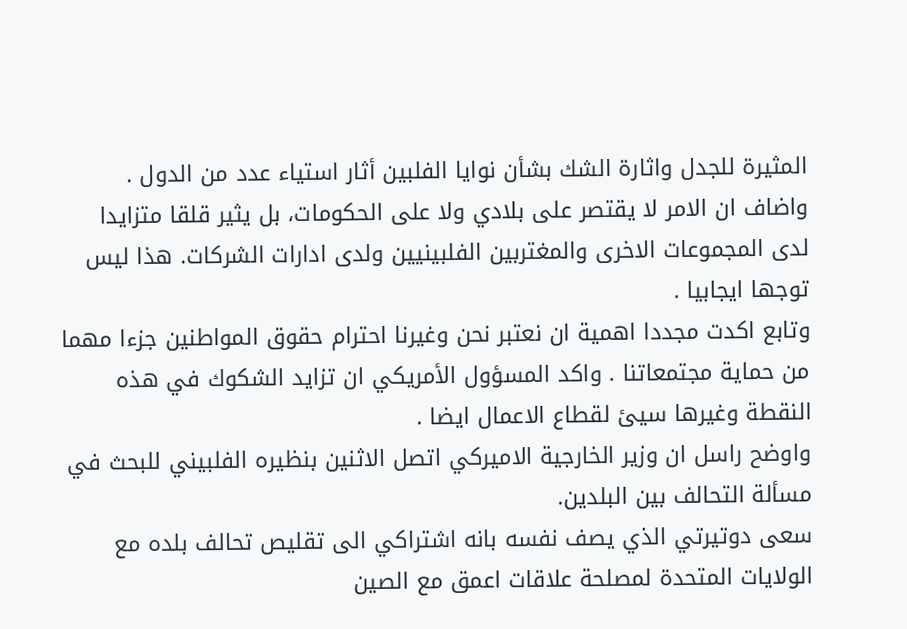المثيرة للجدل واثارة الشك بشأن نوايا الفلبين أثار استياء عدد من الدول .
واضاف ان الامر لا يقتصر على بلادي ولا على الحكومات، بل يثير قلقا متزايدا لدى المجموعات الاخرى والمغتربين الفلبينيين ولدى ادارات الشركات. هذا ليس توجها ايجابيا .
وتابع اكدت مجددا اهمية ان نعتبر نحن وغيرنا احترام حقوق المواطنين جزءا مهما من حماية مجتمعاتنا . واكد المسؤول الأمريكي ان تزايد الشكوك في هذه النقطة وغيرها سيئ لقطاع الاعمال ايضا .
واوضح راسل ان وزير الخارجية الاميركي اتصل الاثنين بنظيره الفلبيني للبحث في مسألة التحالف بين البلدين.
سعى دوتيرتي الذي يصف نفسه بانه اشتراكي الى تقليص تحالف بلده مع الولايات المتحدة لمصلحة علاقات اعمق مع الصين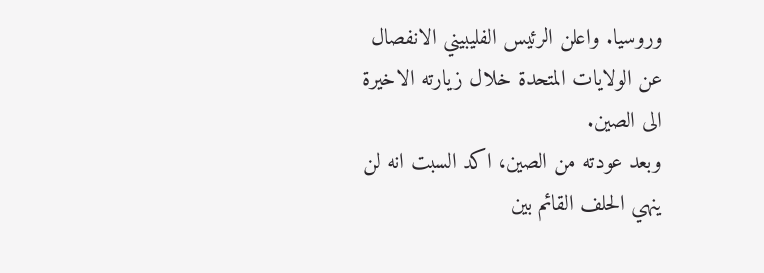وروسيا. واعلن الرئيس الفليبيني الانفصال عن الولايات المتحدة خلال زيارته الاخيرة الى الصين.
وبعد عودته من الصين، اكد السبت انه لن ينهي الحلف القائم بين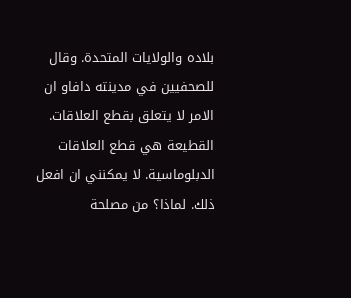بلاده والولايات المتحدة. وقال للصحفيين في مدينته دافاو ان الامر لا يتعلق بقطع العلاقات. القطيعة هي قطع العلاقات الدبلوماسية. لا يمكنني ان افعل ذلك. لماذا؟ من مصلحة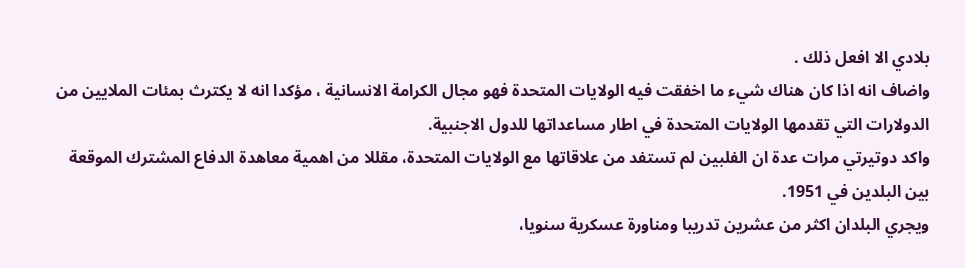بلادي الا افعل ذلك .
واضاف انه اذا كان هناك شيء ما اخفقت فيه الولايات المتحدة فهو مجال الكرامة الانسانية ، مؤكدا انه لا يكترث بمئات الملايين من الدولارات التي تقدمها الولايات المتحدة في اطار مساعداتها للدول الاجنبية.
واكد دوتيرتي مرات عدة ان الفلبين لم تستفد من علاقاتها مع الولايات المتحدة، مقللا من اهمية معاهدة الدفاع المشترك الموقعة بين البلدين في 1951.
ويجري البلدان اكثر من عشرين تدريبا ومناورة عسكرية سنويا،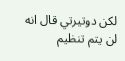لكن دوتيرتي قال انه لن يتم تنظيم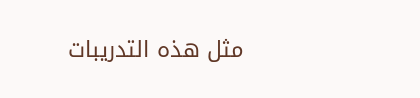مثل هذه التدريبات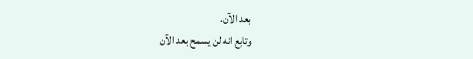بعد الآن.
وتابع انه لن يسمح بعد الآن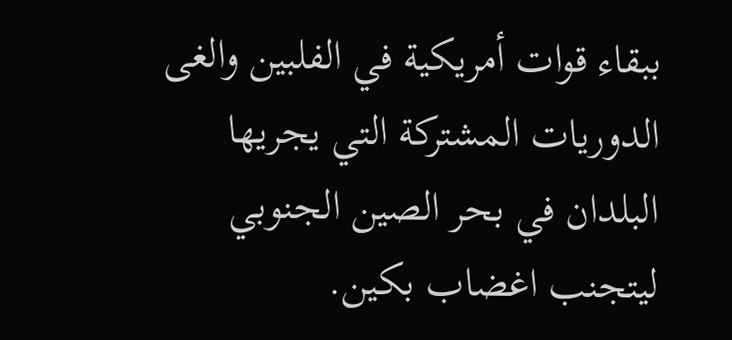ببقاء قوات أمريكية في الفلبين والغى الدوريات المشتركة التي يجريها البلدان في بحر الصين الجنوبي ليتجنب اغضاب بكين.